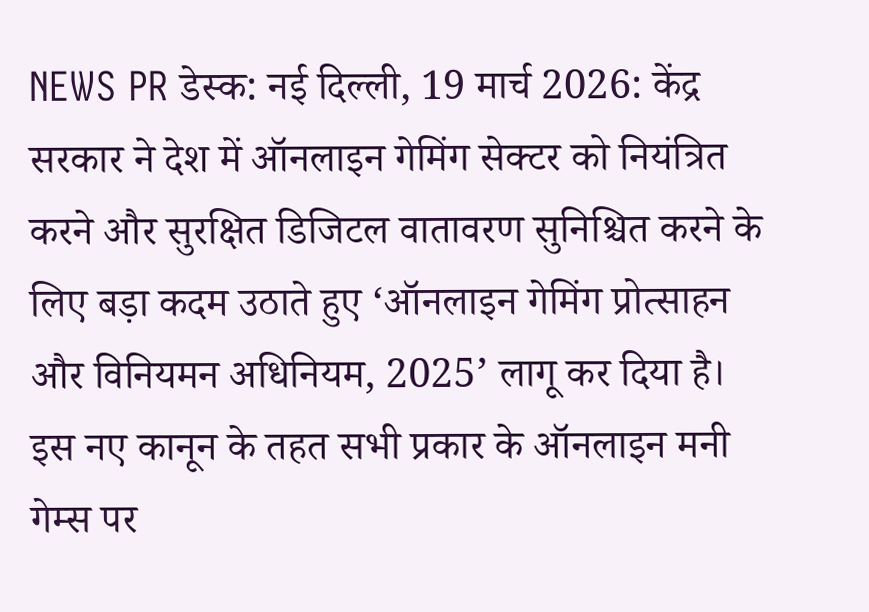NEWS PR डेस्क: नई दिल्ली, 19 मार्च 2026: केंद्र सरकार ने देश में ऑनलाइन गेमिंग सेक्टर को नियंत्रित करने और सुरक्षित डिजिटल वातावरण सुनिश्चित करने के लिए बड़ा कदम उठाते हुए ‘ऑनलाइन गेमिंग प्रोत्साहन और विनियमन अधिनियम, 2025’ लागू कर दिया है। इस नए कानून के तहत सभी प्रकार के ऑनलाइन मनी गेम्स पर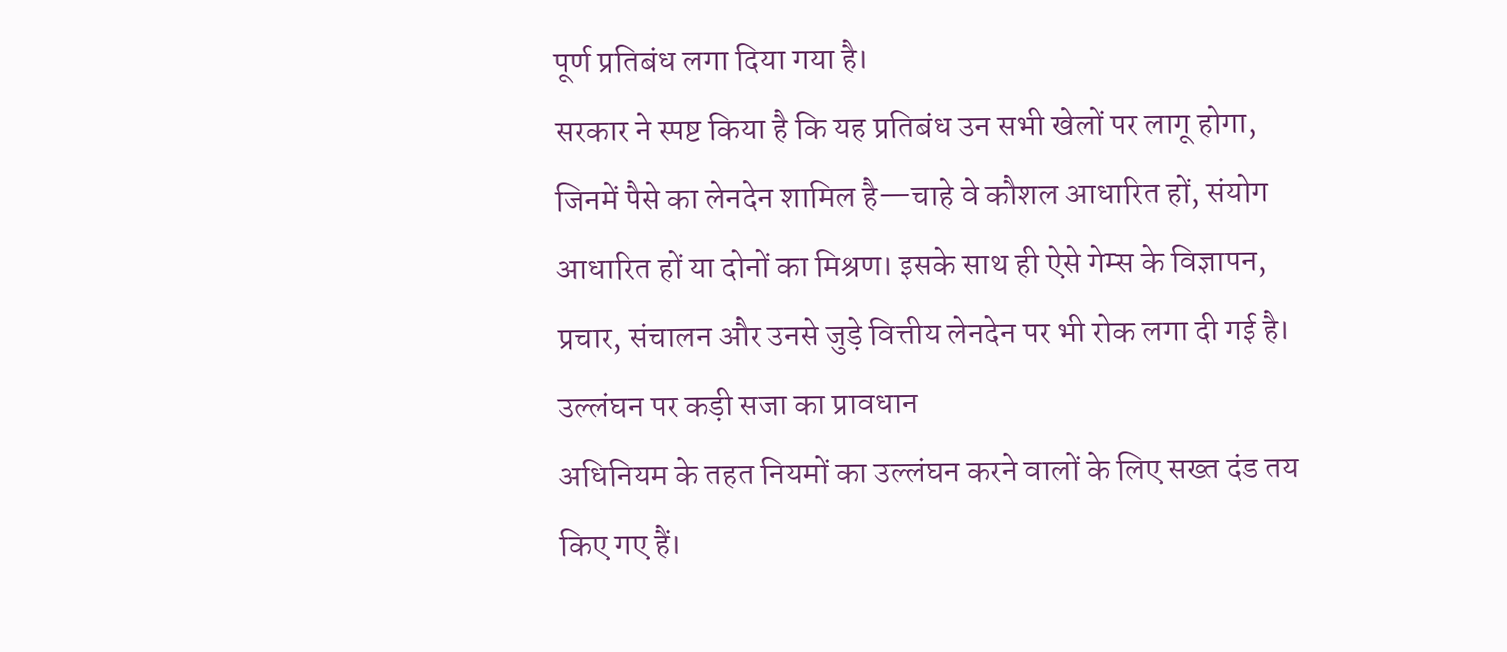पूर्ण प्रतिबंध लगा दिया गया है।
सरकार ने स्पष्ट किया है कि यह प्रतिबंध उन सभी खेलों पर लागू होगा, जिनमें पैसे का लेनदेन शामिल है—चाहे वे कौशल आधारित हों, संयोग आधारित हों या दोनों का मिश्रण। इसके साथ ही ऐसे गेम्स के विज्ञापन, प्रचार, संचालन और उनसे जुड़े वित्तीय लेनदेन पर भी रोक लगा दी गई है।
उल्लंघन पर कड़ी सजा का प्रावधान
अधिनियम के तहत नियमों का उल्लंघन करने वालों के लिए सख्त दंड तय किए गए हैं।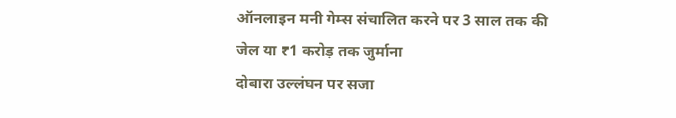ऑनलाइन मनी गेम्स संचालित करने पर 3 साल तक की जेल या ₹1 करोड़ तक जुर्माना
दोबारा उल्लंघन पर सजा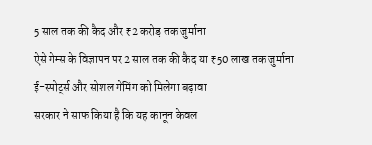5 साल तक की कैद और ₹2 करोड़ तक जुर्माना
ऐसे गेम्स के विज्ञापन पर 2 साल तक की कैद या ₹50 लाख तक जुर्माना
ई-स्पोर्ट्स और सोशल गेमिंग को मिलेगा बढ़ावा
सरकार ने साफ किया है कि यह कानून केवल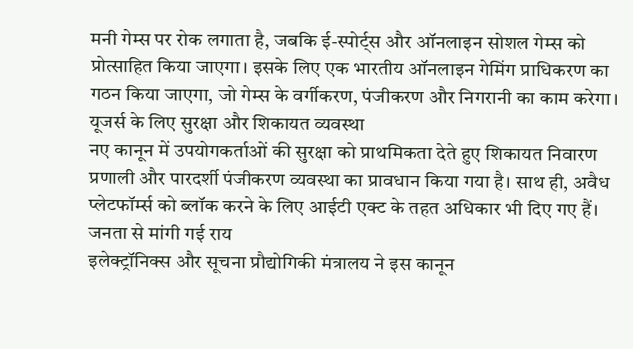मनी गेम्स पर रोक लगाता है, जबकि ई-स्पोर्ट्स और ऑनलाइन सोशल गेम्स को प्रोत्साहित किया जाएगा। इसके लिए एक भारतीय ऑनलाइन गेमिंग प्राधिकरण का गठन किया जाएगा, जो गेम्स के वर्गीकरण, पंजीकरण और निगरानी का काम करेगा।
यूजर्स के लिए सुरक्षा और शिकायत व्यवस्था
नए कानून में उपयोगकर्ताओं की सुरक्षा को प्राथमिकता देते हुए शिकायत निवारण प्रणाली और पारदर्शी पंजीकरण व्यवस्था का प्रावधान किया गया है। साथ ही, अवैध प्लेटफॉर्म्स को ब्लॉक करने के लिए आईटी एक्ट के तहत अधिकार भी दिए गए हैं।
जनता से मांगी गई राय
इलेक्ट्रॉनिक्स और सूचना प्रौद्योगिकी मंत्रालय ने इस कानून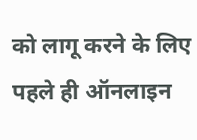को लागू करने के लिए पहले ही ऑनलाइन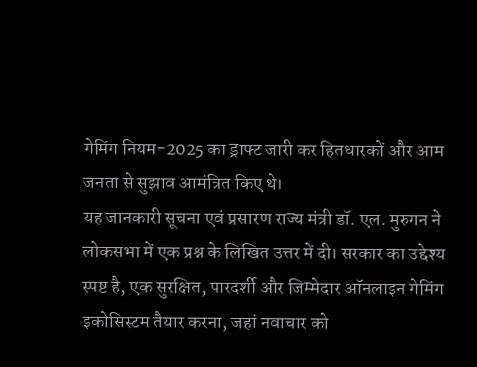गेमिंग नियम-2025 का ड्राफ्ट जारी कर हितधारकों और आम जनता से सुझाव आमंत्रित किए थे।
यह जानकारी सूचना एवं प्रसारण राज्य मंत्री डॉ. एल. मुरुगन ने लोकसभा में एक प्रश्न के लिखित उत्तर में दी। सरकार का उद्देश्य स्पष्ट है, एक सुरक्षित, पारदर्शी और जिम्मेदार ऑनलाइन गेमिंग इकोसिस्टम तैयार करना, जहां नवाचार को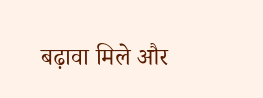बढ़ावा मिले और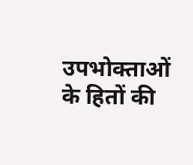उपभोक्ताओं के हितों की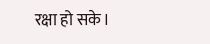रक्षा हो सके।